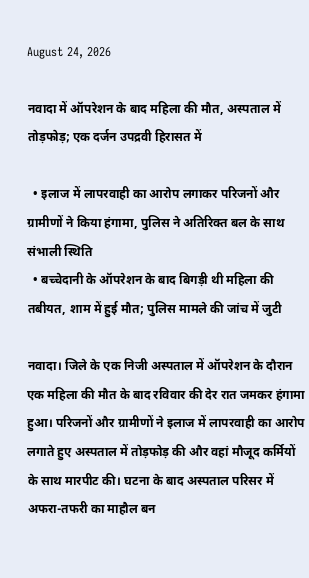August 24, 2026

नवादा में ऑपरेशन के बाद महिला की मौत, अस्पताल में तोड़फोड़; एक दर्जन उपद्रवी हिरासत में

  • इलाज में लापरवाही का आरोप लगाकर परिजनों और ग्रामीणों ने किया हंगामा, पुलिस ने अतिरिक्त बल के साथ संभाली स्थिति
  • बच्चेदानी के ऑपरेशन के बाद बिगड़ी थी महिला की तबीयत, शाम में हुई मौत; पुलिस मामले की जांच में जुटी

नवादा। जिले के एक निजी अस्पताल में ऑपरेशन के दौरान एक महिला की मौत के बाद रविवार की देर रात जमकर हंगामा हुआ। परिजनों और ग्रामीणों ने इलाज में लापरवाही का आरोप लगाते हुए अस्पताल में तोड़फोड़ की और वहां मौजूद कर्मियों के साथ मारपीट की। घटना के बाद अस्पताल परिसर में अफरा-तफरी का माहौल बन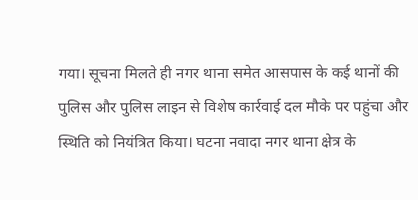गया। सूचना मिलते ही नगर थाना समेत आसपास के कई थानों की पुलिस और पुलिस लाइन से विशेष कार्रवाई दल मौके पर पहुंचा और स्थिति को नियंत्रित किया। घटना नवादा नगर थाना क्षेत्र के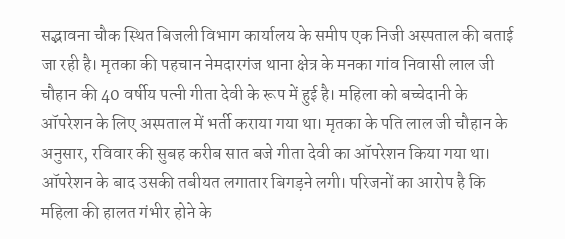सद्भावना चौक स्थित बिजली विभाग कार्यालय के समीप एक निजी अस्पताल की बताई जा रही है। मृतका की पहचान नेमदारगंज थाना क्षेत्र के मनका गांव निवासी लाल जी चौहान की 40 वर्षीय पत्नी गीता देवी के रूप में हुई है। महिला को बच्चेदानी के ऑपरेशन के लिए अस्पताल में भर्ती कराया गया था। मृतका के पति लाल जी चौहान के अनुसार, रविवार की सुबह करीब सात बजे गीता देवी का ऑपरेशन किया गया था। ऑपरेशन के बाद उसकी तबीयत लगातार बिगड़ने लगी। परिजनों का आरोप है कि महिला की हालत गंभीर होने के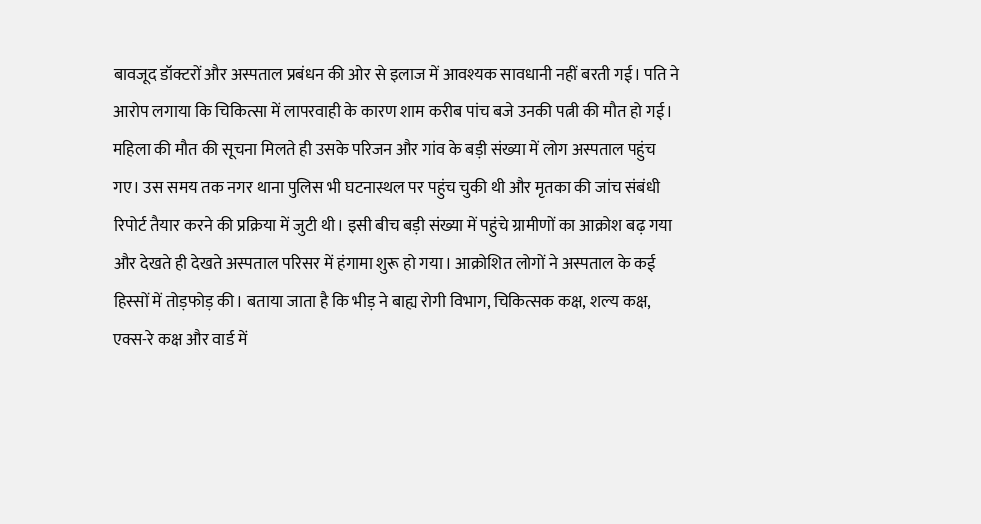बावजूद डॉक्टरों और अस्पताल प्रबंधन की ओर से इलाज में आवश्यक सावधानी नहीं बरती गई। पति ने आरोप लगाया कि चिकित्सा में लापरवाही के कारण शाम करीब पांच बजे उनकी पत्नी की मौत हो गई। महिला की मौत की सूचना मिलते ही उसके परिजन और गांव के बड़ी संख्या में लोग अस्पताल पहुंच गए। उस समय तक नगर थाना पुलिस भी घटनास्थल पर पहुंच चुकी थी और मृतका की जांच संबंधी रिपोर्ट तैयार करने की प्रक्रिया में जुटी थी। इसी बीच बड़ी संख्या में पहुंचे ग्रामीणों का आक्रोश बढ़ गया और देखते ही देखते अस्पताल परिसर में हंगामा शुरू हो गया। आक्रोशित लोगों ने अस्पताल के कई हिस्सों में तोड़फोड़ की। बताया जाता है कि भीड़ ने बाह्य रोगी विभाग, चिकित्सक कक्ष, शल्य कक्ष, एक्स-रे कक्ष और वार्ड में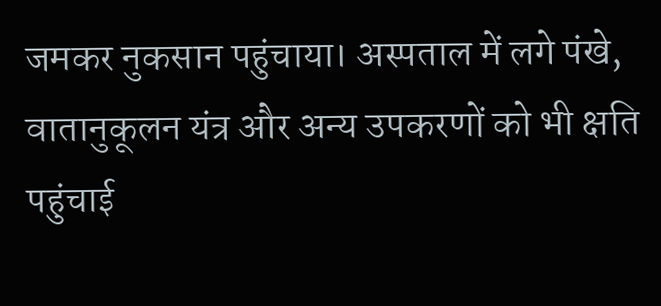जमकर नुकसान पहुंचाया। अस्पताल में लगे पंखे, वातानुकूलन यंत्र और अन्य उपकरणों को भी क्षति पहुंचाई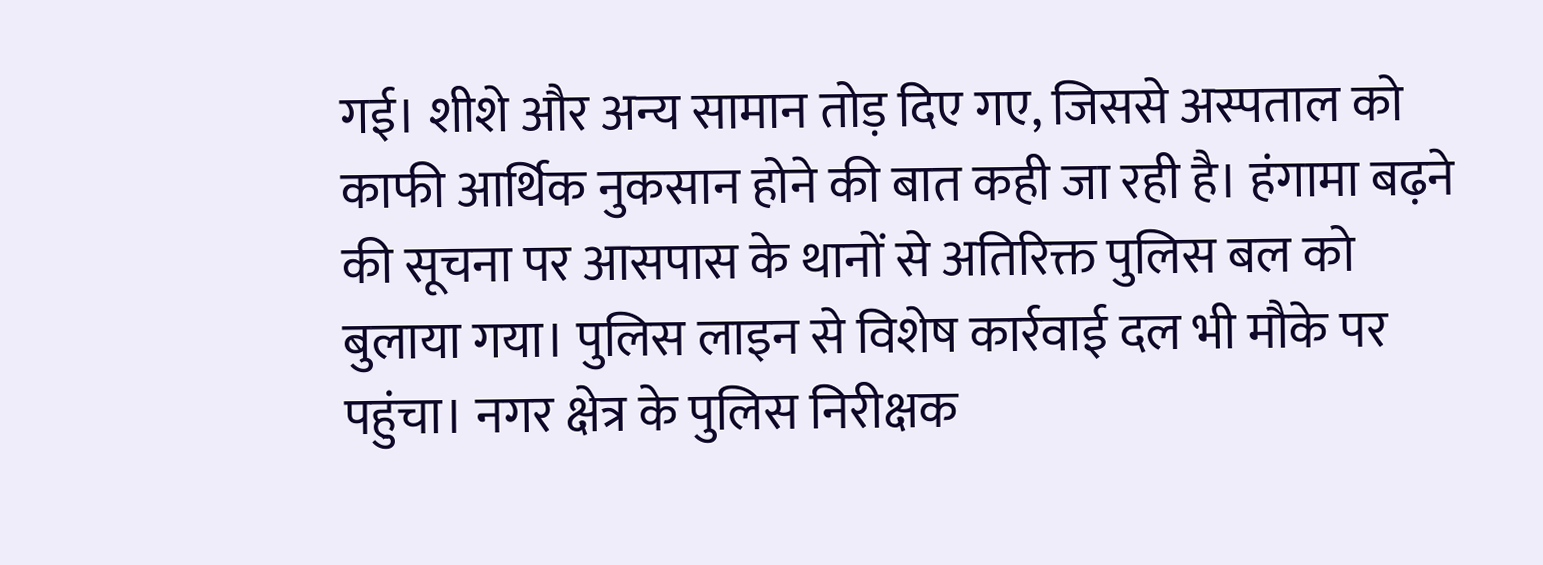गई। शीशे और अन्य सामान तोड़ दिए गए, जिससे अस्पताल को काफी आर्थिक नुकसान होने की बात कही जा रही है। हंगामा बढ़ने की सूचना पर आसपास के थानों से अतिरिक्त पुलिस बल को बुलाया गया। पुलिस लाइन से विशेष कार्रवाई दल भी मौके पर पहुंचा। नगर क्षेत्र के पुलिस निरीक्षक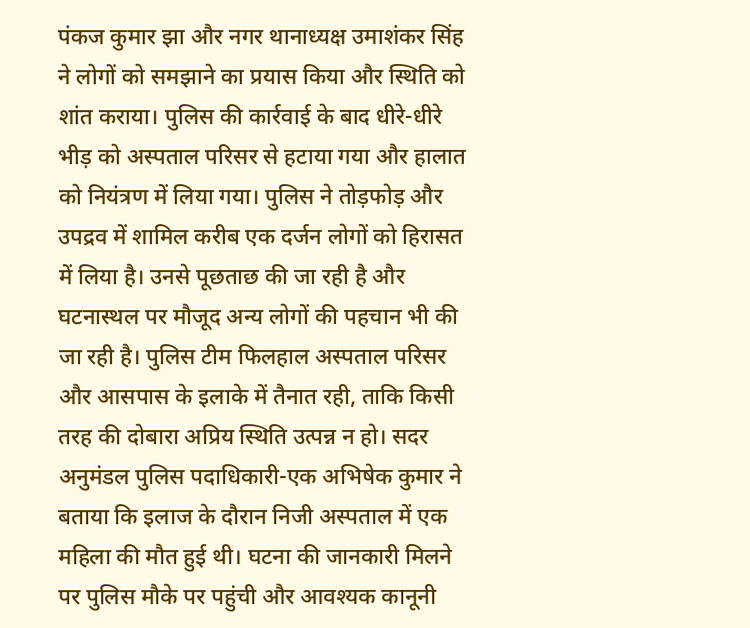पंकज कुमार झा और नगर थानाध्यक्ष उमाशंकर सिंह ने लोगों को समझाने का प्रयास किया और स्थिति को शांत कराया। पुलिस की कार्रवाई के बाद धीरे-धीरे भीड़ को अस्पताल परिसर से हटाया गया और हालात को नियंत्रण में लिया गया। पुलिस ने तोड़फोड़ और उपद्रव में शामिल करीब एक दर्जन लोगों को हिरासत में लिया है। उनसे पूछताछ की जा रही है और घटनास्थल पर मौजूद अन्य लोगों की पहचान भी की जा रही है। पुलिस टीम फिलहाल अस्पताल परिसर और आसपास के इलाके में तैनात रही, ताकि किसी तरह की दोबारा अप्रिय स्थिति उत्पन्न न हो। सदर अनुमंडल पुलिस पदाधिकारी-एक अभिषेक कुमार ने बताया कि इलाज के दौरान निजी अस्पताल में एक महिला की मौत हुई थी। घटना की जानकारी मिलने पर पुलिस मौके पर पहुंची और आवश्यक कानूनी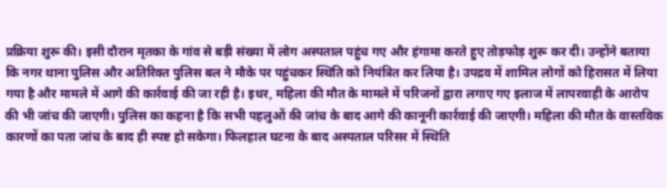प्रक्रिया शुरू की। इसी दौरान मृतका के गांव से बड़ी संख्या में लोग अस्पताल पहुंच गए और हंगामा करते हुए तोड़फोड़ शुरू कर दी। उन्होंने बताया कि नगर थाना पुलिस और अतिरिक्त पुलिस बल ने मौके पर पहुंचकर स्थिति को नियंत्रित कर लिया है। उपद्रव में शामिल लोगों को हिरासत में लिया गया है और मामले में आगे की कार्रवाई की जा रही है। इधर, महिला की मौत के मामले में परिजनों द्वारा लगाए गए इलाज में लापरवाही के आरोप की भी जांच की जाएगी। पुलिस का कहना है कि सभी पहलुओं की जांच के बाद आगे की कानूनी कार्रवाई की जाएगी। महिला की मौत के वास्तविक कारणों का पता जांच के बाद ही स्पष्ट हो सकेगा। फिलहाल घटना के बाद अस्पताल परिसर में स्थिति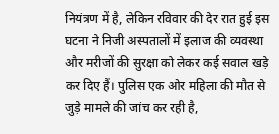नियंत्रण में है, लेकिन रविवार की देर रात हुई इस घटना ने निजी अस्पतालों में इलाज की व्यवस्था और मरीजों की सुरक्षा को लेकर कई सवाल खड़े कर दिए हैं। पुलिस एक ओर महिला की मौत से जुड़े मामले की जांच कर रही है,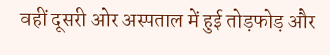वहीं दूसरी ओर अस्पताल में हुई तोड़फोड़ और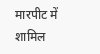मारपीट में शामिल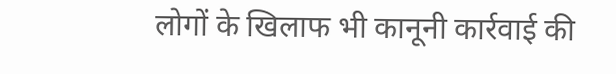लोगों के खिलाफ भी कानूनी कार्रवाई की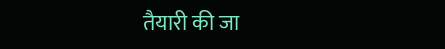तैयारी की जा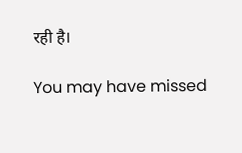रही है।

You may have missed